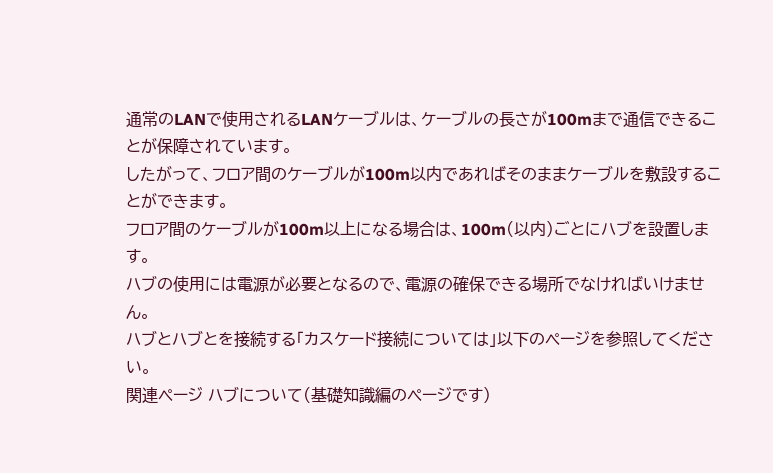通常のLANで使用されるLANケーブルは、ケーブルの長さが100mまで通信できることが保障されています。
したがって、フロア間のケーブルが100m以内であればそのままケーブルを敷設することができます。
フロア間のケーブルが100m以上になる場合は、100m(以内)ごとにハブを設置します。
ハブの使用には電源が必要となるので、電源の確保できる場所でなければいけません。
ハブとハブとを接続する「カスケード接続については」以下のページを参照してください。
関連ページ ハブについて(基礎知識編のページです)